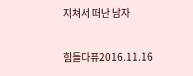지쳐서 떠난 남자

힘들다퓨2016.11.16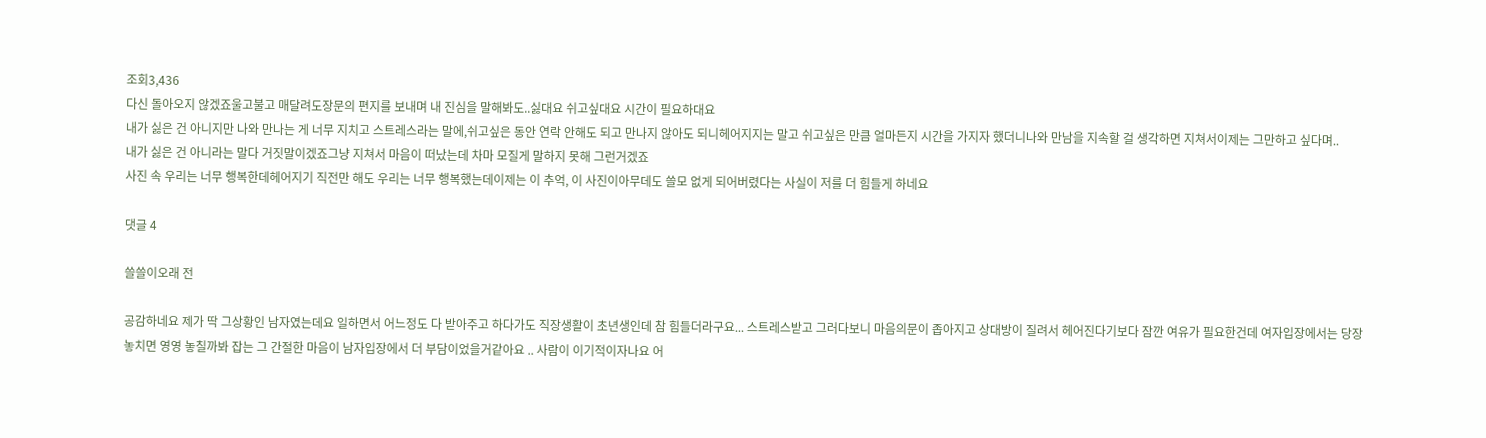조회3,436
다신 돌아오지 않겠죠울고불고 매달려도장문의 편지를 보내며 내 진심을 말해봐도..싫대요 쉬고싶대요 시간이 필요하대요
내가 싫은 건 아니지만 나와 만나는 게 너무 지치고 스트레스라는 말에,쉬고싶은 동안 연락 안해도 되고 만나지 않아도 되니헤어지지는 말고 쉬고싶은 만큼 얼마든지 시간을 가지자 했더니나와 만남을 지속할 걸 생각하면 지쳐서이제는 그만하고 싶다며..
내가 싫은 건 아니라는 말다 거짓말이겠죠그냥 지쳐서 마음이 떠났는데 차마 모질게 말하지 못해 그런거겠죠
사진 속 우리는 너무 행복한데헤어지기 직전만 해도 우리는 너무 행복했는데이제는 이 추억, 이 사진이아무데도 쓸모 없게 되어버렸다는 사실이 저를 더 힘들게 하네요

댓글 4

쓸쓸이오래 전

공감하네요 제가 딱 그상황인 남자였는데요 일하면서 어느정도 다 받아주고 하다가도 직장생활이 초년생인데 참 힘들더라구요... 스트레스받고 그러다보니 마음의문이 좁아지고 상대방이 질려서 헤어진다기보다 잠깐 여유가 필요한건데 여자입장에서는 당장 놓치면 영영 놓칠까봐 잡는 그 간절한 마음이 남자입장에서 더 부담이었을거같아요 .. 사람이 이기적이자나요 어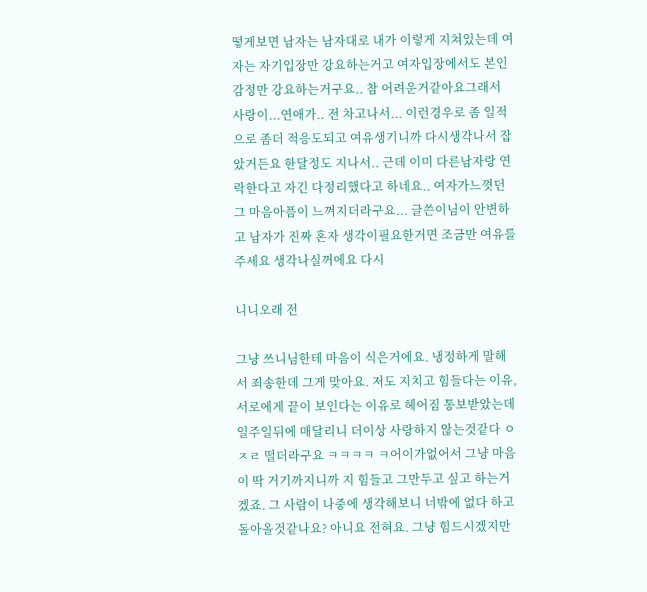떻게보면 남자는 남자대로 내가 이렇게 지쳐있는데 여자는 자기입장만 강요하는거고 여자입장에서도 본인 감정만 강요하는거구요.. 참 어려운거같아요그래서 사랑이...연애가.. 전 차고나서... 이런경우로 좀 일적으로 좀더 적응도되고 여유생기니까 다시생각나서 잡았거든요 한달정도 지나서.. 근데 이미 다른남자랑 연락한다고 자긴 다정리했다고 하네요.. 여자가느꼇던 그 마음아픔이 느껴지더라구요... 글쓴이님이 안변하고 남자가 진짜 혼자 생각이필요한거면 조금만 여유를 주세요 생각나실꺼에요 다시

니니오래 전

그냥 쓰니님한테 마음이 식은거에요. 냉정하게 말해서 죄송한데 그게 맞아요. 저도 지치고 힘들다는 이유, 서로에게 끝이 보인다는 이유로 헤어짐 통보받았는데 일주일뒤에 매달리니 더이상 사랑하지 않는것같다 ㅇㅈㄹ 떨더라구요 ㅋㅋㅋㅋ ㅋ어이가없어서 그냥 마음이 딱 거기까지니까 지 힘들고 그만두고 싶고 하는거겠죠. 그 사람이 나중에 생각해보니 너밖에 없다 하고 돌아올것같나요? 아니요 전혀요. 그냥 힘드시겠지만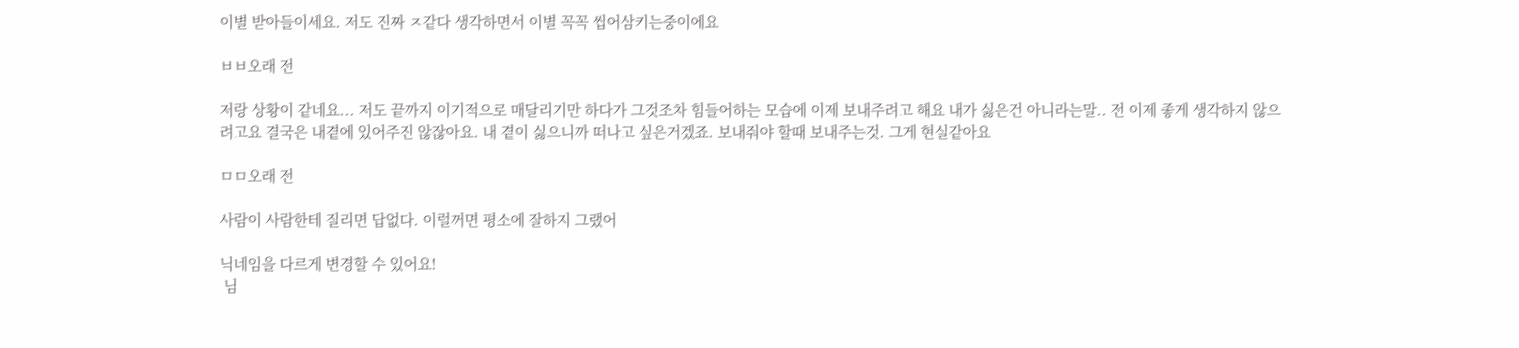이별 받아들이세요. 저도 진짜 ㅈ같다 생각하면서 이별 꼭꼭 씹어삼키는중이에요

ㅂㅂ오래 전

저랑 상황이 같네요... 저도 끝까지 이기적으로 매달리기만 하다가 그것조차 힘들어하는 모습에 이제 보내주려고 해요 내가 싫은건 아니라는말.. 전 이제 좋게 생각하지 않으려고요 결국은 내곁에 있어주진 않잖아요. 내 곁이 싫으니까 떠나고 싶은거겠죠. 보내줘야 할때 보내주는것. 그게 현실같아요

ㅁㅁ오래 전

사람이 사람한테 질리면 답없다. 이럴꺼면 평소에 잘하지 그랬어

닉네임을 다르게 변경할 수 있어요!
 님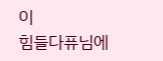이
힘들다퓨님에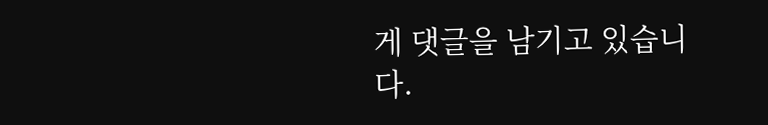게 댓글을 남기고 있습니다.